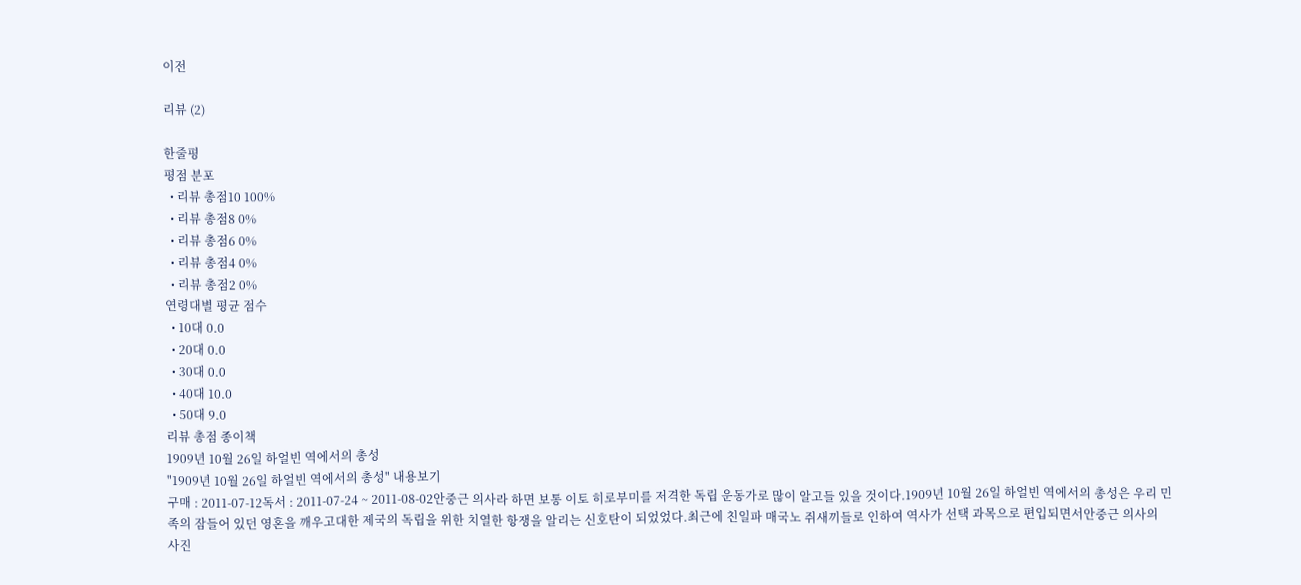이전

리뷰 (2)

한줄평
평점 분포
  • 리뷰 총점10 100%
  • 리뷰 총점8 0%
  • 리뷰 총점6 0%
  • 리뷰 총점4 0%
  • 리뷰 총점2 0%
연령대별 평균 점수
  • 10대 0.0
  • 20대 0.0
  • 30대 0.0
  • 40대 10.0
  • 50대 9.0
리뷰 총점 종이책
1909년 10월 26일 하얼빈 역에서의 총성
"1909년 10월 26일 하얼빈 역에서의 총성" 내용보기
구매 : 2011-07-12독서 : 2011-07-24 ~ 2011-08-02안중근 의사라 하면 보통 이토 히로부미를 저격한 독립 운동가로 많이 알고들 있을 것이다.1909년 10월 26일 하얼빈 역에서의 총성은 우리 민족의 잠들어 있던 영혼을 깨우고대한 제국의 독립을 위한 치열한 항쟁을 알리는 신호탄이 되었었다.최근에 친일파 매국노 쥐새끼들로 인하여 역사가 선택 과목으로 편입되면서안중근 의사의 사진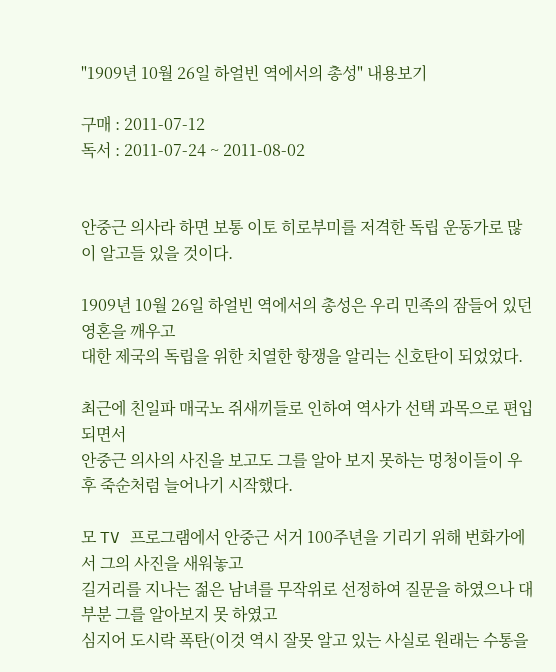"1909년 10월 26일 하얼빈 역에서의 총성" 내용보기

구매 : 2011-07-12
독서 : 2011-07-24 ~ 2011-08-02


안중근 의사라 하면 보통 이토 히로부미를 저격한 독립 운동가로 많이 알고들 있을 것이다.

1909년 10월 26일 하얼빈 역에서의 총성은 우리 민족의 잠들어 있던 영혼을 깨우고
대한 제국의 독립을 위한 치열한 항쟁을 알리는 신호탄이 되었었다.

최근에 친일파 매국노 쥐새끼들로 인하여 역사가 선택 과목으로 편입되면서
안중근 의사의 사진을 보고도 그를 알아 보지 못하는 멍청이들이 우후 죽순처럼 늘어나기 시작했다.

모 TV 프로그램에서 안중근 서거 100주년을 기리기 위해 번화가에서 그의 사진을 새워놓고
길거리를 지나는 젊은 남녀를 무작위로 선정하여 질문을 하였으나 대부분 그를 알아보지 못 하였고
심지어 도시락 폭탄(이것 역시 잘못 알고 있는 사실로 원래는 수통을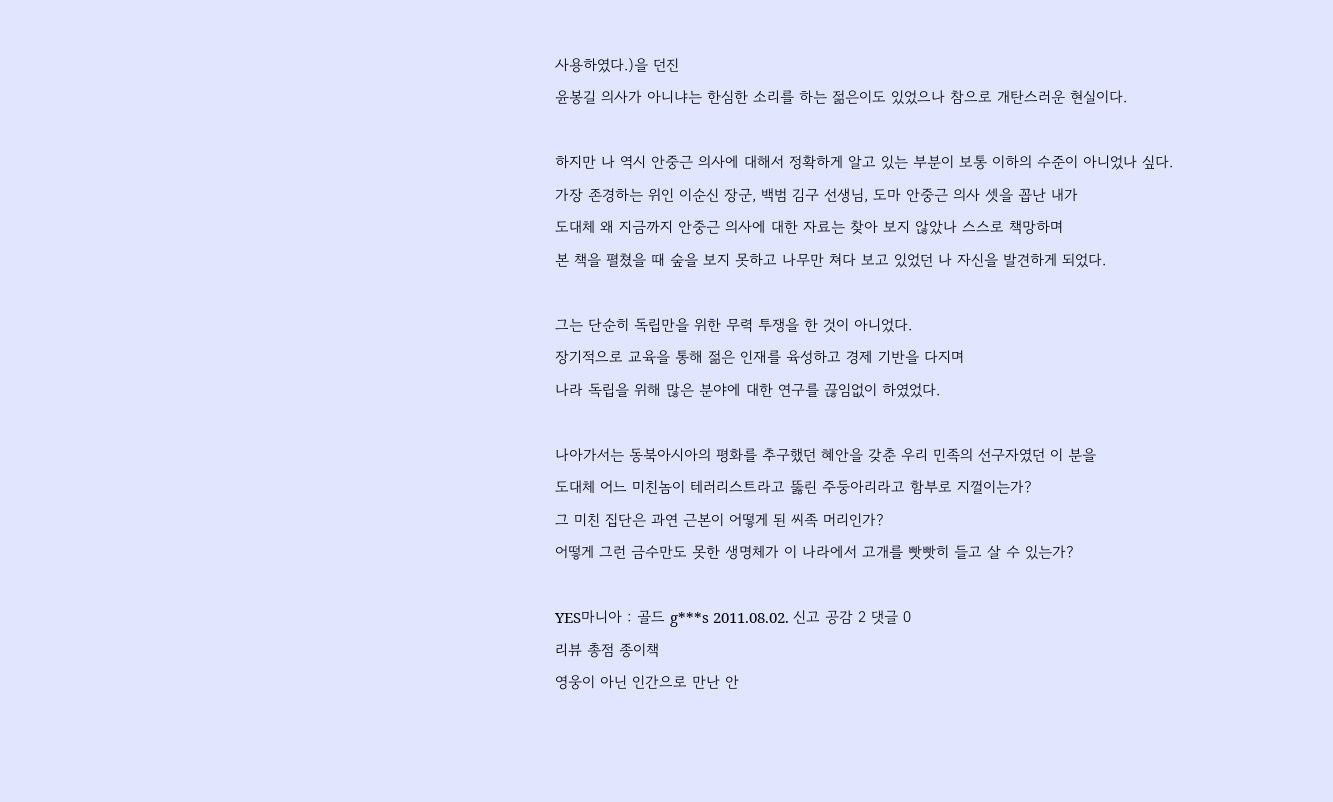사용하였다.)을 던진
윤봉길 의사가 아니냐는 한심한 소리를 하는 젊은이도 있었으나 참으로 개탄스러운 현실이다.

하지만 나 역시 안중근 의사에 대해서 정확하게 알고 있는 부분이 보통 이하의 수준이 아니었나 싶다.
가장 존경하는 위인 이순신 장군, 백범 김구 선생님, 도마 안중근 의사 셋을 꼽난 내가
도대체 왜 지금까지 안중근 의사에 대한 자료는 찾아 보지 않았나 스스로 책망하며
본 책을 펼쳤을 때 숲을 보지 못하고 나무만 쳐다 보고 있었던 나 자신을 발견하게 되었다.

그는 단순히 독립만을 위한 무력 투쟁을 한 것이 아니었다.
장기적으로 교육을 통해 젊은 인재를 육성하고 경제 기반을 다지며
나라 독립을 위해 많은 분야에 대한 연구를 끊임없이 하였었다.

나아가서는 동북아시아의 평화를 추구했던 혜안을 갖춘 우리 민족의 선구자였던 이 분을
도대체 어느 미친놈이 테러리스트라고 뚫린 주둥아리라고 함부로 지껄이는가?
그 미친 집단은 과연 근본이 어떻게 된 씨족 머리인가?
어떻게 그런 금수만도 못한 생명체가 이 나라에서 고개를 빳빳히 들고 살 수 있는가?

YES마니아 : 골드 g***s 2011.08.02. 신고 공감 2 댓글 0
리뷰 총점 종이책
영웅이 아닌 인간으로 만난 안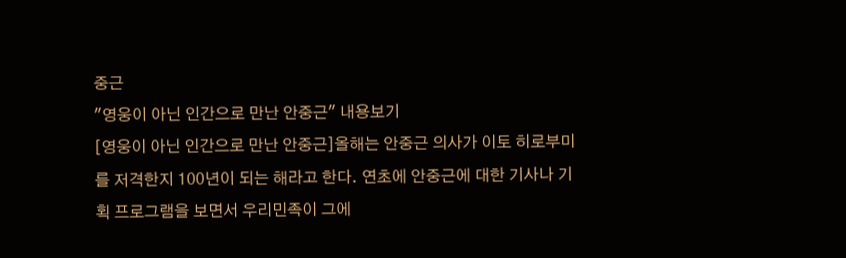중근
"영웅이 아닌 인간으로 만난 안중근" 내용보기
[영웅이 아닌 인간으로 만난 안중근]올해는 안중근 의사가 이토 히로부미를 저격한지 100년이 되는 해라고 한다. 연초에 안중근에 대한 기사나 기획 프로그램을 보면서 우리민족이 그에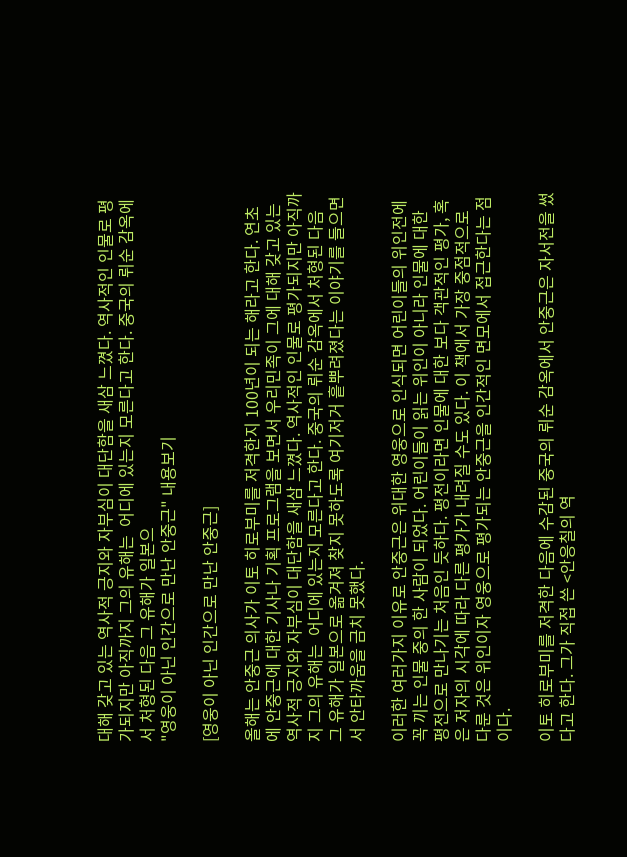대해 갖고 있는 역사적 긍지와 자부심이 대단함을 새삼 느꼈다. 역사적인 인물로 평가되지만 아직까지 그의 유해는  어디에 있는지 모른다고 한다. 중국의 뤼순 감옥에서 처형된 다음 그 유해가 일본으
"영웅이 아닌 인간으로 만난 안중근" 내용보기

[영웅이 아닌 인간으로 만난 안중근]

올해는 안중근 의사가 이토 히로부미를 저격한지 100년이 되는 해라고 한다. 연초에 안중근에 대한 기사나 기획 프로그램을 보면서 우리민족이 그에 대해 갖고 있는 역사적 긍지와 자부심이 대단함을 새삼 느꼈다. 역사적인 인물로 평가되지만 아직까지 그의 유해는  어디에 있는지 모른다고 한다. 중국의 뤼순 감옥에서 처형된 다음 그 유해가 일본으로 옮겨져 찾지 못하도록 여기저거 흩뿌려졌다는 이야기를 들으면서 안타까움을 금치 못했다.

이러한 여러가지 이유로 안중근은 위대한 영웅으로 인식되면 어린이들의 위인전에 꼭 끼는 인물 중의 한 사람이 되었다. 어린이들이 읽는 위인이 아니라 인물에 대한 평전으로 만나기는 처음인 듯하다. 평전이라면 인물에 대한 보다 객관적인 평가, 혹은 저자의 시각에 따라 다른 평가가 내려질 수도 있다. 이 책에서 가장 중점적으로 다룬 것은 위인이자 영웅으로 평가되는 안중근을 인간적인 면모에서 접근한다는 점이다.

이토 히로부미를 저격한 다음에 수감된 중국의 뤼순 감옥에서 안중근은 자서전을 썼다고 한다. 그가 직접 쓴 <안응칠의 역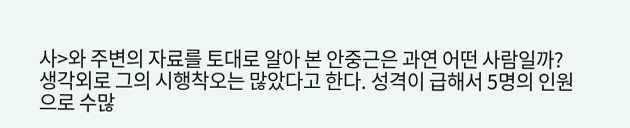사>와 주변의 자료를 토대로 알아 본 안중근은 과연 어떤 사람일까? 생각외로 그의 시행착오는 많았다고 한다. 성격이 급해서 5명의 인원으로 수많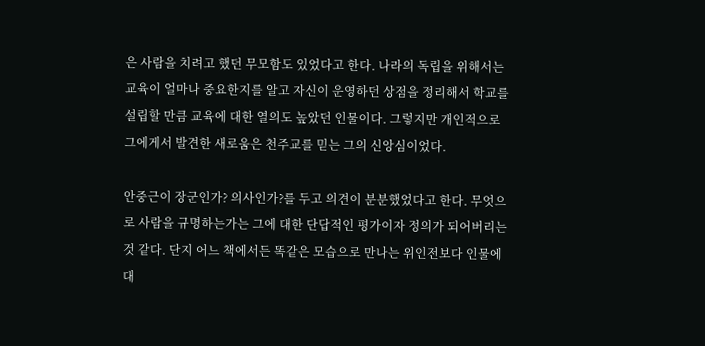은 사람을 치려고 했던 무모함도 있었다고 한다. 나라의 독립을 위해서는 교육이 얼마나 중요한지를 알고 자신이 운영하던 상점을 정리해서 학교를 설립할 만큼 교육에 대한 열의도 높았던 인물이다. 그렇지만 개인적으로 그에게서 발견한 새로움은 천주교를 믿는 그의 신앙심이었다.

안중근이 장군인가? 의사인가?를 두고 의견이 분분했었다고 한다. 무엇으로 사람을 규명하는가는 그에 대한 단답적인 평가이자 정의가 되어버리는 것 같다. 단지 어느 책에서든 똑같은 모습으로 만나는 위인전보다 인물에 대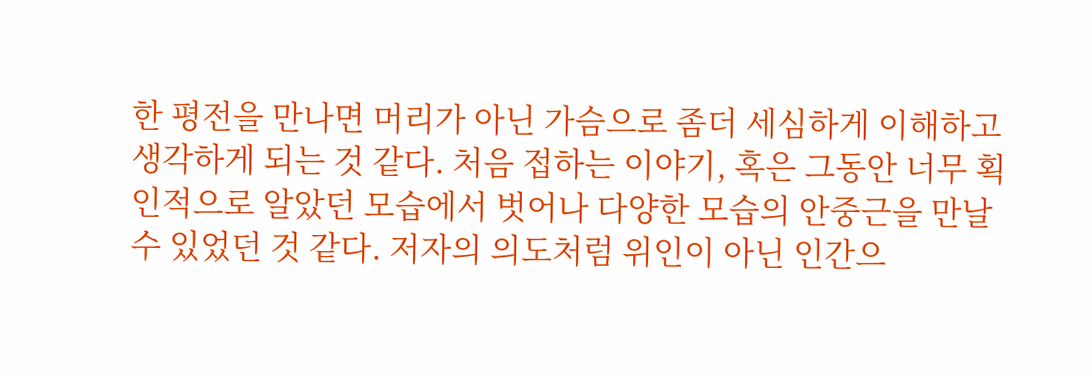한 평전을 만나면 머리가 아닌 가슴으로 좀더 세심하게 이해하고 생각하게 되는 것 같다. 처음 접하는 이야기, 혹은 그동안 너무 획인적으로 알았던 모습에서 벗어나 다양한 모습의 안중근을 만날 수 있었던 것 같다. 저자의 의도처럼 위인이 아닌 인간으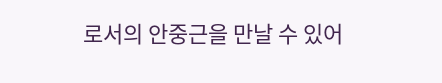로서의 안중근을 만날 수 있어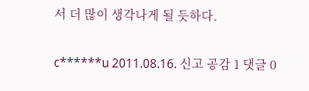서 더 많이 생각나게 될 듯하다.

c******u 2011.08.16. 신고 공감 1 댓글 0